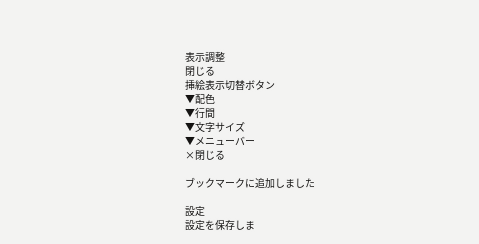表示調整
閉じる
挿絵表示切替ボタン
▼配色
▼行間
▼文字サイズ
▼メニューバー
×閉じる

ブックマークに追加しました

設定
設定を保存しま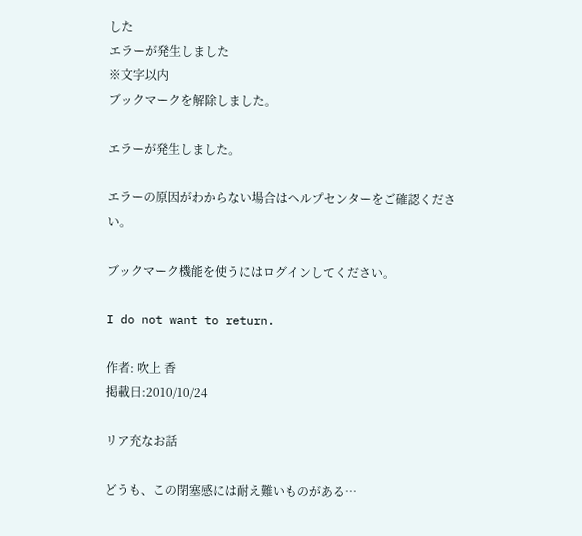した
エラーが発生しました
※文字以内
ブックマークを解除しました。

エラーが発生しました。

エラーの原因がわからない場合はヘルプセンターをご確認ください。

ブックマーク機能を使うにはログインしてください。

I do not want to return.

作者: 吹上 香
掲載日:2010/10/24

リア充なお話

どうも、この閉塞感には耐え難いものがある…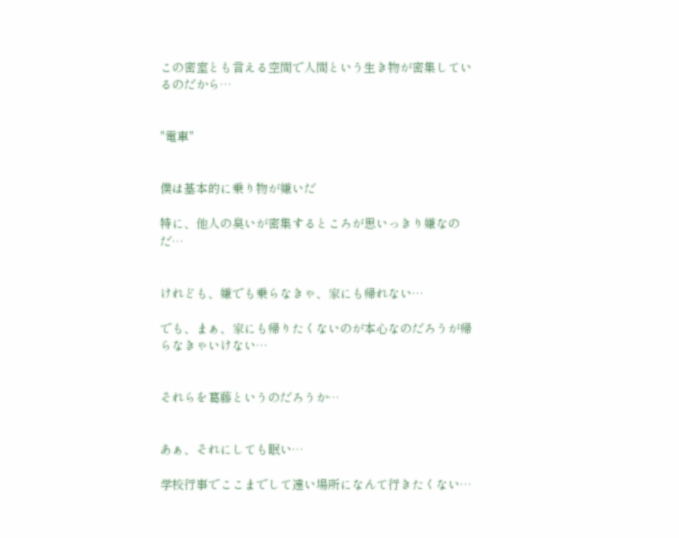この密室とも言える空間で人間という生き物が密集しているのだから…


"電車"


僕は基本的に乗り物が嫌いだ

特に、他人の臭いが密集するところが思いっきり嫌なのだ…


けれども、嫌でも乗らなきゃ、家にも帰れない…

でも、まぁ、家にも帰りたくないのが本心なのだろうが帰らなきゃいけない…


それらを葛藤というのだろうか…


あぁ、それにしても眠い…

学校行事でここまでして遠い場所になんて行きたくない…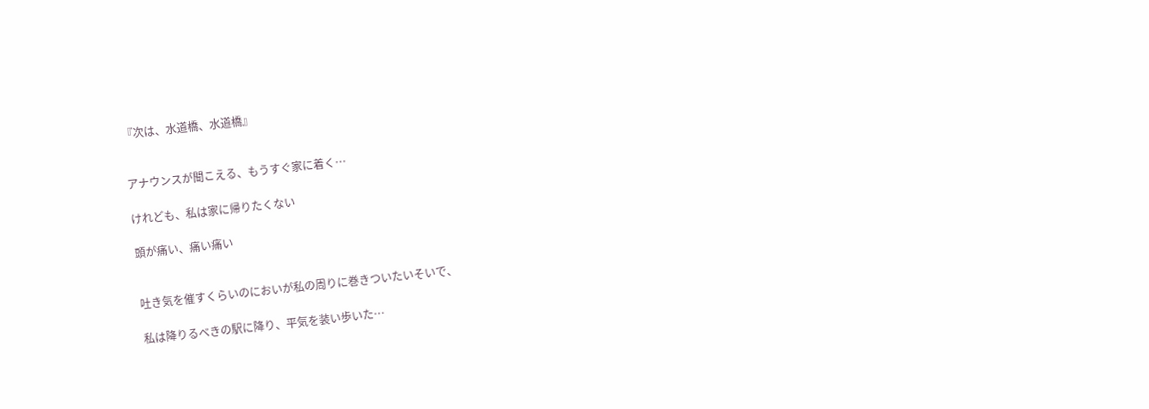『次は、水道橋、水道橋』


アナウンスが聞こえる、もうすぐ家に着く…

けれども、私は家に帰りたくない

頭が痛い、痛い痛い


吐き気を催すくらいのにおいが私の周りに巻きついたいそいで、

私は降りるべきの駅に降り、平気を装い歩いた…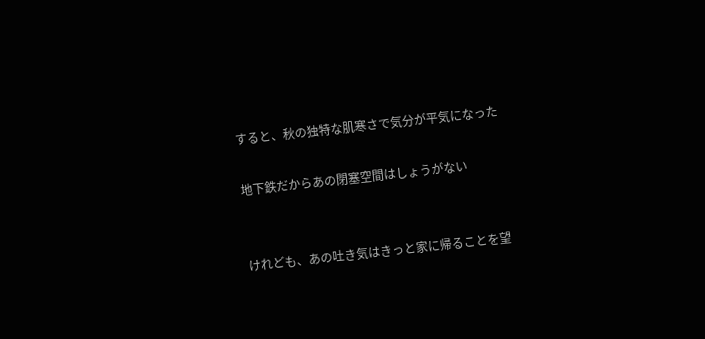すると、秋の独特な肌寒さで気分が平気になった

地下鉄だからあの閉塞空間はしょうがない


けれども、あの吐き気はきっと家に帰ることを望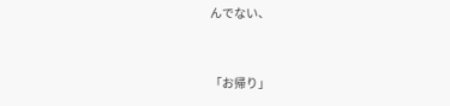んでない、


「お帰り」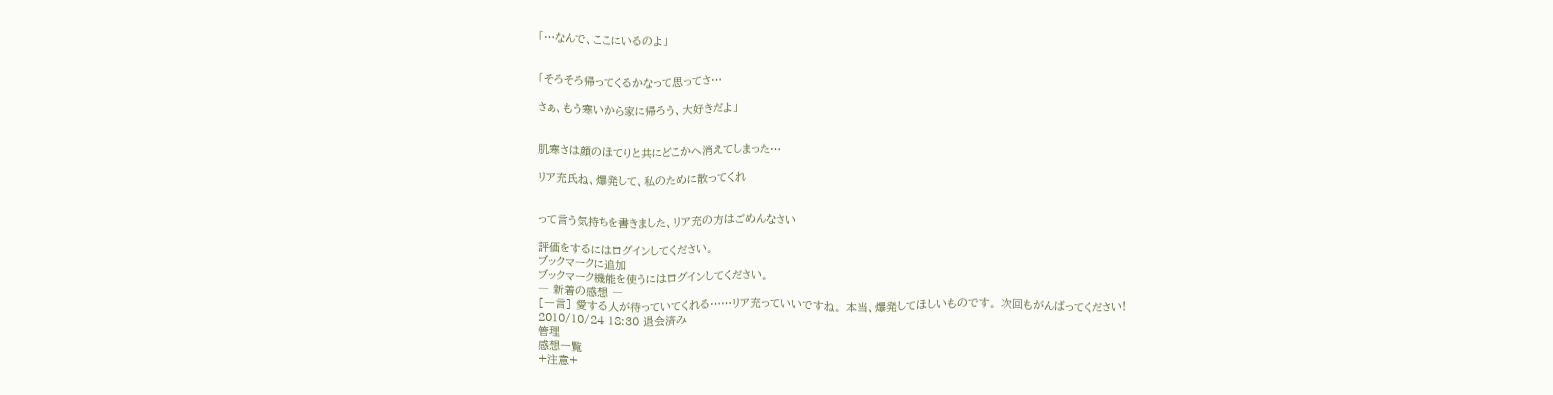「…なんで、ここにいるのよ」


「そろそろ帰ってくるかなって思ってさ…

さぁ、もう寒いから家に帰ろう、大好きだよ」


肌寒さは顔のほてりと共にどこかへ消えてしまった…

リア充氏ね、爆発して、私のために散ってくれ


って言う気持ちを書きました、リア充の方はごめんなさい

評価をするにはログインしてください。
ブックマークに追加
ブックマーク機能を使うにはログインしてください。
― 新着の感想 ―
[一言] 愛する人が待っていてくれる……リア充っていいですね。 本当、爆発してほしいものです。 次回もがんばってください!
2010/10/24 18:30 退会済み
管理
感想一覧
+注意+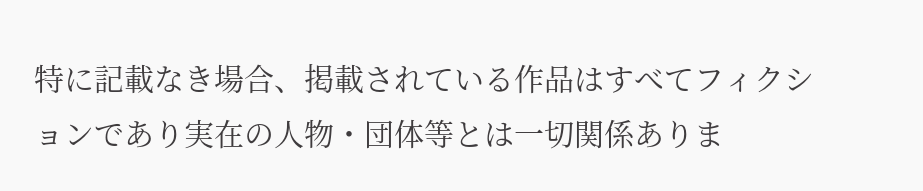特に記載なき場合、掲載されている作品はすべてフィクションであり実在の人物・団体等とは一切関係ありま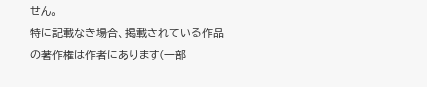せん。
特に記載なき場合、掲載されている作品の著作権は作者にあります(一部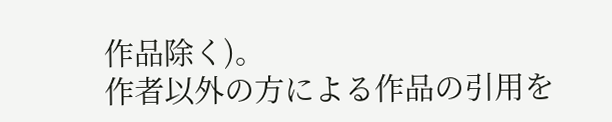作品除く)。
作者以外の方による作品の引用を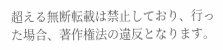超える無断転載は禁止しており、行った場合、著作権法の違反となります。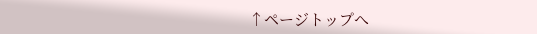↑ページトップへ